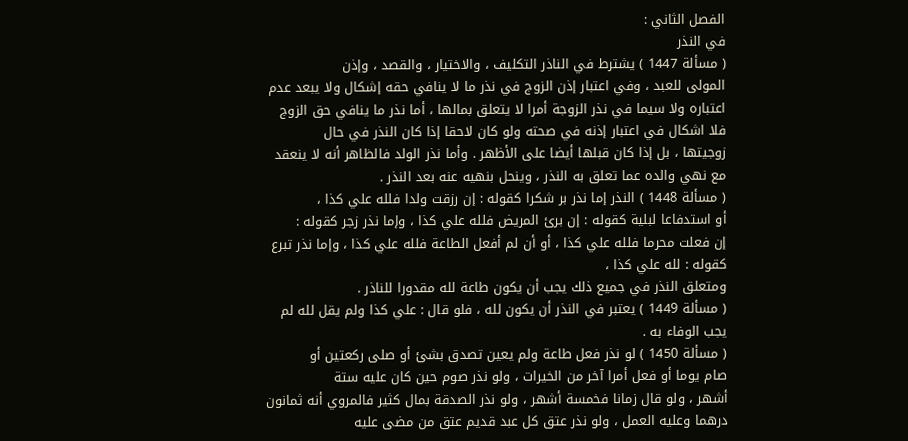الفصل الثاني :
في النذر
( مسألة 1447 ) يشترط في الناذر التكليف ، والاختيار ، والقصد ، وإذن
المولى للعبد ، وفي اعتبار إذن الزوج في نذر ما لا ينافي حقه إشكال ولا يبعد عدم
اعتباره ولا سيما في نذر الزوجة أمرا لا يتعلق بمالها ، أما نذر ما ينافي حق الزوج
فلا اشكال في اعتبار إذنه في صحته ولو كان لاحقا إذا كان النذر في حال
زوجيتها ، بل إذا كان قبلها أيضا على الأظهر . وأما نذر الولد فالظاهر أنه لا ينعقد
مع نهي والده عما تعلق به النذر ، وينحل بنهيه عنه بعد النذر .
( مسألة 1448 ) النذر إما نذر بر شكرا كقوله : إن رزقت ولدا فلله علي كذا ،
أو استدفاعا لبلية كقوله : إن برئ المريض فلله علي كذا ، وإما نذر زجر كقوله :
إن فعلت محرما فلله علي كذا ، أو أن لم أفعل الطاعة فلله علي كذا ، وإما نذر تبرع
كقوله : لله علي كذا ،
ومتعلق النذر في جميع ذلك يجب أن يكون طاعة لله مقدورا للناذر .
( مسألة 1449 ) يعتبر في النذر أن يكون لله ، فلو قال : علي كذا ولم يقل لله لم
يجب الوفاء به .
( مسألة 1450 ) لو نذر فعل طاعة ولم يعين تصدق بشئ أو صلى ركعتين أو
صام يوما أو فعل أمرا آخر من الخيرات ، ولو نذر صوم حين كان عليه ستة
أشهر ، ولو قال زمانا فخمسة أشهر ، ولو نذر الصدقة بمال كثير فالمروي أنه ثمانون
درهما وعليه العمل ، ولو نذر عتق كل عبد قديم عتق من مضى عليه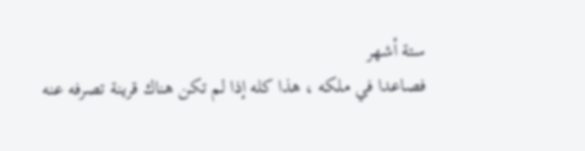ستة أشهر
فصاعدا في ملكه ، هذا كله إذا لم تكن هناك قرينة تصرفه عنه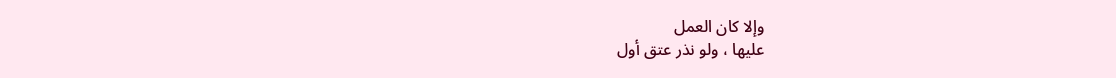وإلا كان العمل
عليها ، ولو نذر عتق أول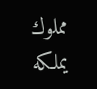مملوك يملكه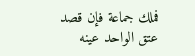فملك جماعة فإن قصد عتق الواحد عينه